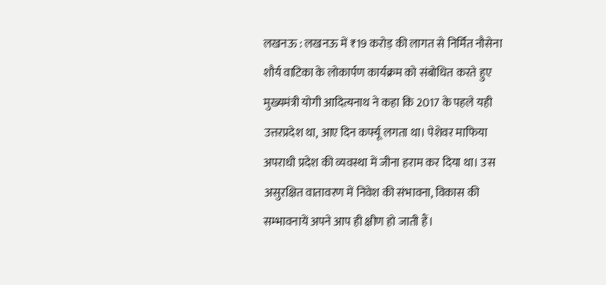लखनऊ : लखनऊ में ₹19 करोड़ की लागत से निर्मित नौसेना शौर्य वाटिका के लोकार्पण कार्यक्रम को संबोधित करते हुए मुख्यमंत्री योगी आदित्यनाथ ने कहा कि 2017 के पहले यही उत्तरप्रदेश था, आए दिन कर्फ्यू लगता था। पेशेवर माफिया अपराधी प्रदेश की व्यवस्था में जीना हराम कर दिया था। उस असुरक्षित वातावरण में निवेश की संभावना, विकास की सम्भावनायें अपने आप ही क्षीण हो जाती हैं।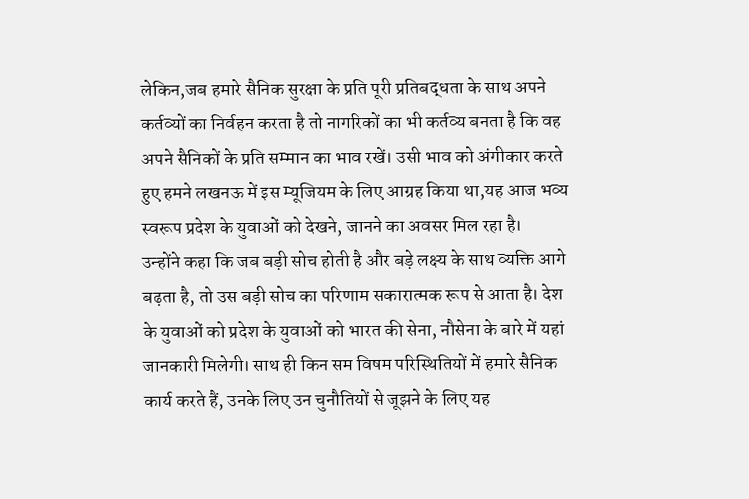लेकिन,जब हमारे सैनिक सुरक्षा के प्रति पूरी प्रतिबद्धता के साथ अपने कर्तव्यों का निर्वहन करता है तो नागरिकों का भी कर्तव्य बनता है कि वह अपने सैनिकों के प्रति सम्मान का भाव रखें। उसी भाव को अंगीकार करते हुए हमने लखनऊ में इस म्यूजियम के लिए आग्रह किया था,यह आज भव्य स्वरूप प्रदेश के युवाओं को देखने, जानने का अवसर मिल रहा है।
उन्होंने कहा कि जब बड़ी सोच होती है और बड़े लक्ष्य के साथ व्यक्ति आगे बढ़ता है, तो उस बड़ी सोच का परिणाम सकारात्मक रूप से आता है। देश के युवाओं को प्रदेश के युवाओं को भारत की सेना, नौसेना के बारे में यहां जानकारी मिलेगी। साथ ही किन सम विषम परिस्थितियों में हमारे सैनिक कार्य करते हैं, उनके लिए उन चुनौतियों से जूझने के लिए यह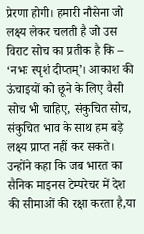प्रेरणा होगी। हमारी नौसेना जो लक्ष्य लेकर चलती है जो उस विराट सोच का प्रतीक है कि – ‘नभः स्पृशं दीप्तम्’। आकाश की ऊंचाइयों को छूने के लिए वैसी सोच भी चाहिए, संकुचित सोच, संकुचित भाव के साथ हम बड़े लक्ष्य प्राप्त नहीं कर सकते।
उन्होंने कहा कि जब भारत का सैनिक माइनस टेम्परेचर में देश की सीमाओं की रक्षा करता है,या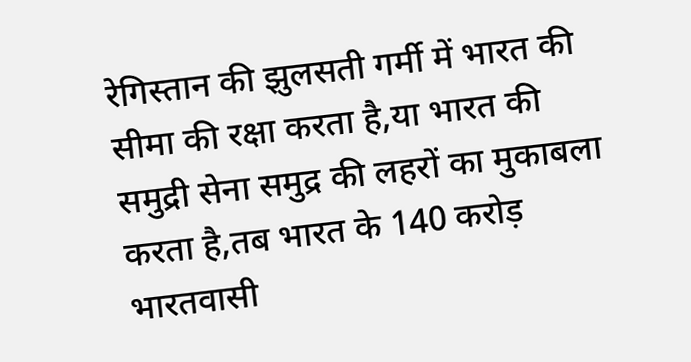रेगिस्तान की झुलसती गर्मी में भारत की सीमा की रक्षा करता है,या भारत की समुद्री सेना समुद्र की लहरों का मुकाबला करता है,तब भारत के 140 करोड़ भारतवासी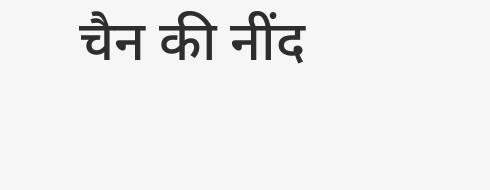चैन की नींद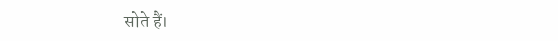सोते हैं।